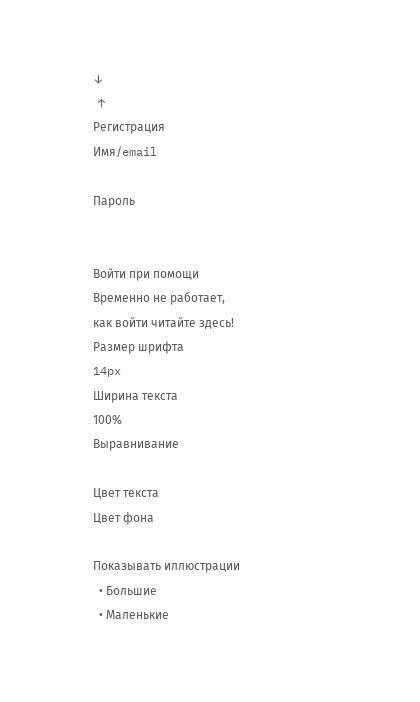↓
 ↑
Регистрация
Имя/email

Пароль


Войти при помощи
Временно не работает,
как войти читайте здесь!
Размер шрифта
14px
Ширина текста
100%
Выравнивание

Цвет текста
Цвет фона

Показывать иллюстрации
  • Большие
  • Маленькие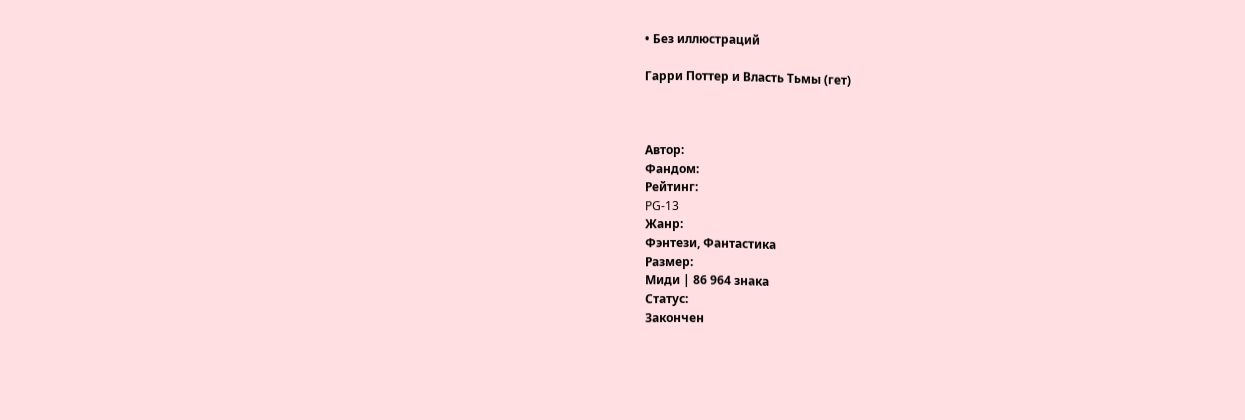• Без иллюстраций

Гарри Поттер и Власть Тьмы (гет)



Автор:
Фандом:
Рейтинг:
PG-13
Жанр:
Фэнтези, Фантастика
Размер:
Миди | 86 964 знака
Статус:
Закончен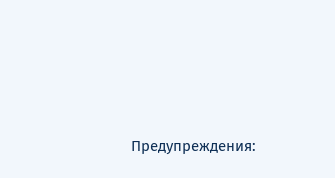Предупреждения: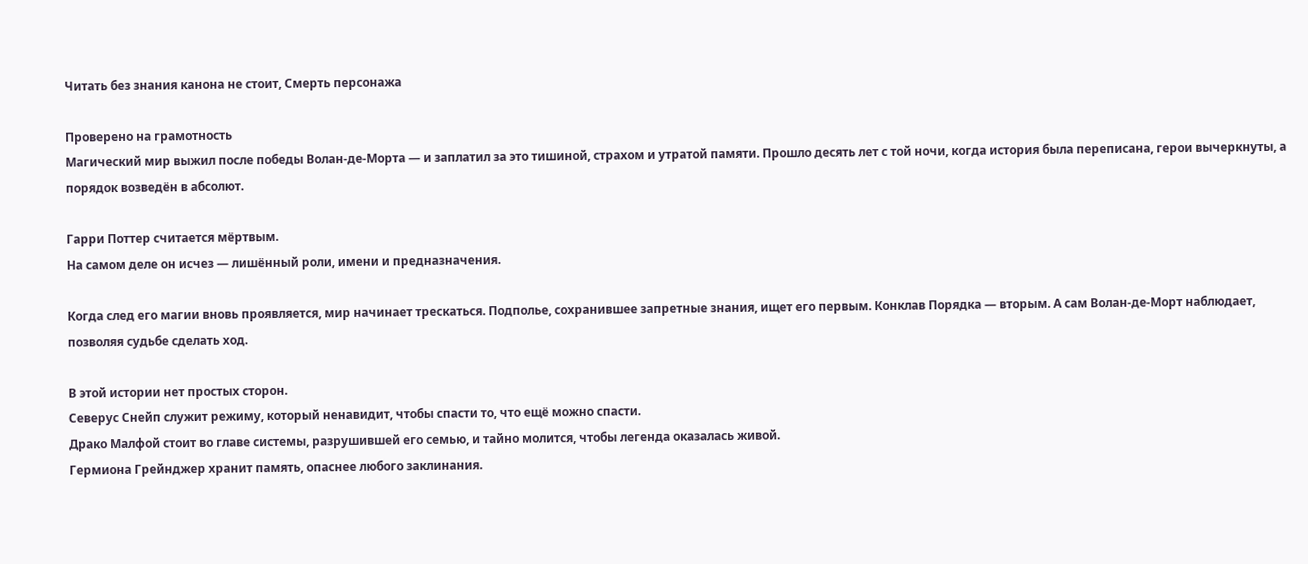Читать без знания канона не стоит, Смерть персонажа

Проверено на грамотность
Магический мир выжил после победы Волан-де-Морта — и заплатил за это тишиной, страхом и утратой памяти. Прошло десять лет с той ночи, когда история была переписана, герои вычеркнуты, а порядок возведён в абсолют.

Гарри Поттер считается мёртвым.
На самом деле он исчез — лишённый роли, имени и предназначения.

Когда след его магии вновь проявляется, мир начинает трескаться. Подполье, сохранившее запретные знания, ищет его первым. Конклав Порядка — вторым. А сам Волан-де-Морт наблюдает, позволяя судьбе сделать ход.

В этой истории нет простых сторон.
Северус Снейп служит режиму, который ненавидит, чтобы спасти то, что ещё можно спасти.
Драко Малфой стоит во главе системы, разрушившей его семью, и тайно молится, чтобы легенда оказалась живой.
Гермиона Грейнджер хранит память, опаснее любого заклинания.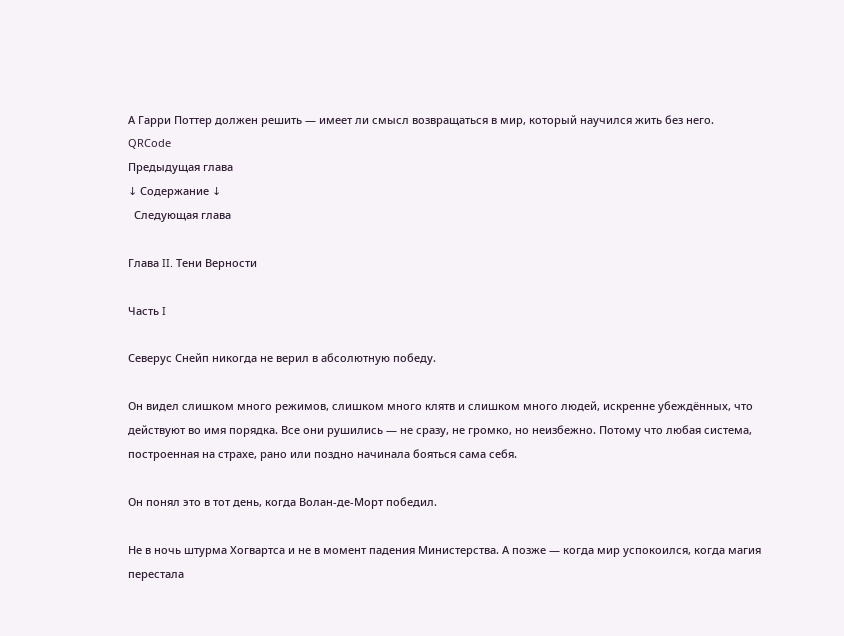А Гарри Поттер должен решить — имеет ли смысл возвращаться в мир, который научился жить без него.
QRCode
Предыдущая глава
↓ Содержание ↓
  Следующая глава

Глава II. Тени Верности

Часть I

Северус Снейп никогда не верил в абсолютную победу.

Он видел слишком много режимов, слишком много клятв и слишком много людей, искренне убеждённых, что действуют во имя порядка. Все они рушились — не сразу, не громко, но неизбежно. Потому что любая система, построенная на страхе, рано или поздно начинала бояться сама себя.

Он понял это в тот день, когда Волан-де-Морт победил.

Не в ночь штурма Хогвартса и не в момент падения Министерства. А позже — когда мир успокоился, когда магия перестала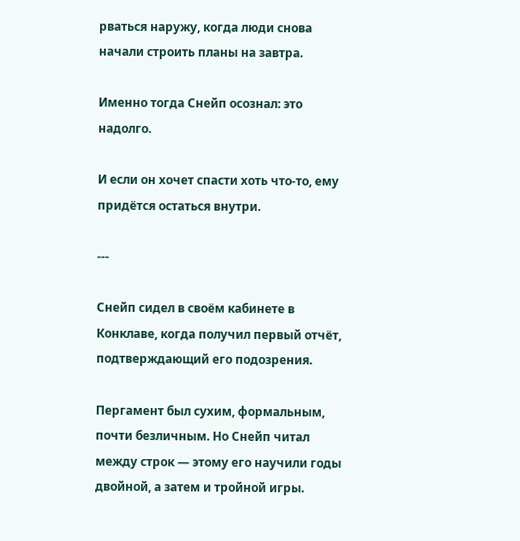рваться наружу, когда люди снова начали строить планы на завтра.

Именно тогда Снейп осознал: это надолго.

И если он хочет спасти хоть что-то, ему придётся остаться внутри.

---

Снейп сидел в своём кабинете в Конклаве, когда получил первый отчёт, подтверждающий его подозрения.

Пергамент был сухим, формальным, почти безличным. Но Снейп читал между строк — этому его научили годы двойной, а затем и тройной игры.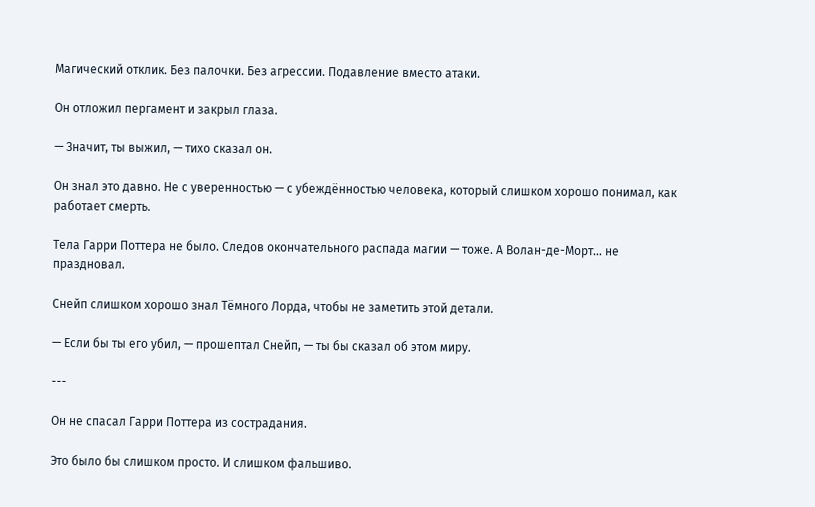Магический отклик. Без палочки. Без агрессии. Подавление вместо атаки.

Он отложил пергамент и закрыл глаза.

— Значит, ты выжил, — тихо сказал он.

Он знал это давно. Не с уверенностью — с убеждённостью человека, который слишком хорошо понимал, как работает смерть.

Тела Гарри Поттера не было. Следов окончательного распада магии — тоже. А Волан-де-Морт… не праздновал.

Снейп слишком хорошо знал Тёмного Лорда, чтобы не заметить этой детали.

— Если бы ты его убил, — прошептал Снейп, — ты бы сказал об этом миру.

---

Он не спасал Гарри Поттера из сострадания.

Это было бы слишком просто. И слишком фальшиво.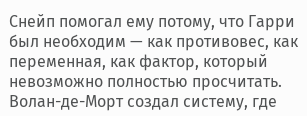Снейп помогал ему потому, что Гарри был необходим — как противовес, как переменная, как фактор, который невозможно полностью просчитать. Волан-де-Морт создал систему, где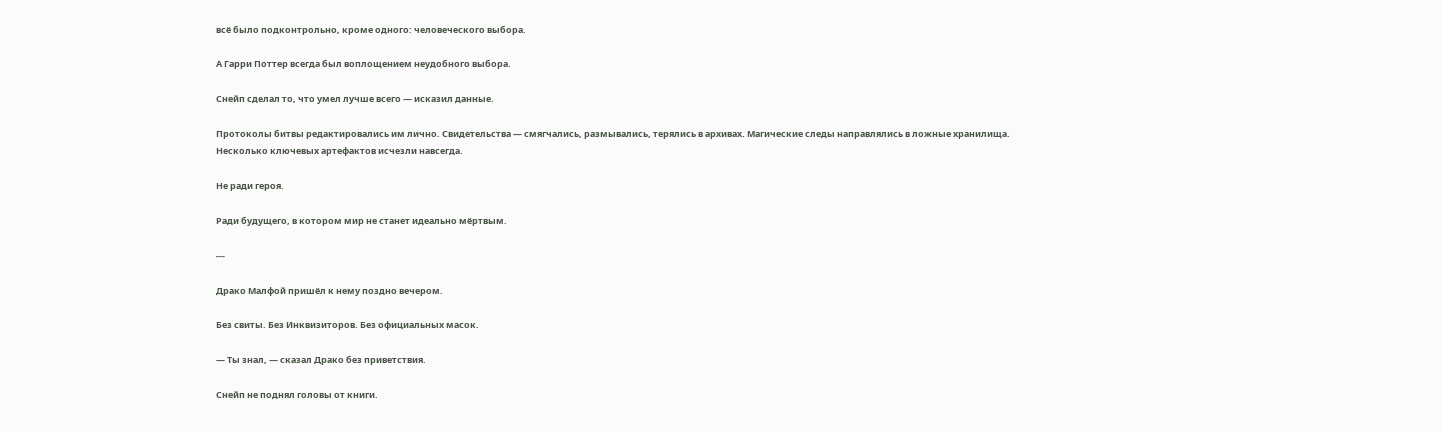всё было подконтрольно, кроме одного: человеческого выбора.

А Гарри Поттер всегда был воплощением неудобного выбора.

Снейп сделал то, что умел лучше всего — исказил данные.

Протоколы битвы редактировались им лично. Свидетельства — смягчались, размывались, терялись в архивах. Магические следы направлялись в ложные хранилища. Несколько ключевых артефактов исчезли навсегда.

Не ради героя.

Ради будущего, в котором мир не станет идеально мёртвым.

---

Драко Малфой пришёл к нему поздно вечером.

Без свиты. Без Инквизиторов. Без официальных масок.

— Ты знал, — сказал Драко без приветствия.

Снейп не поднял головы от книги.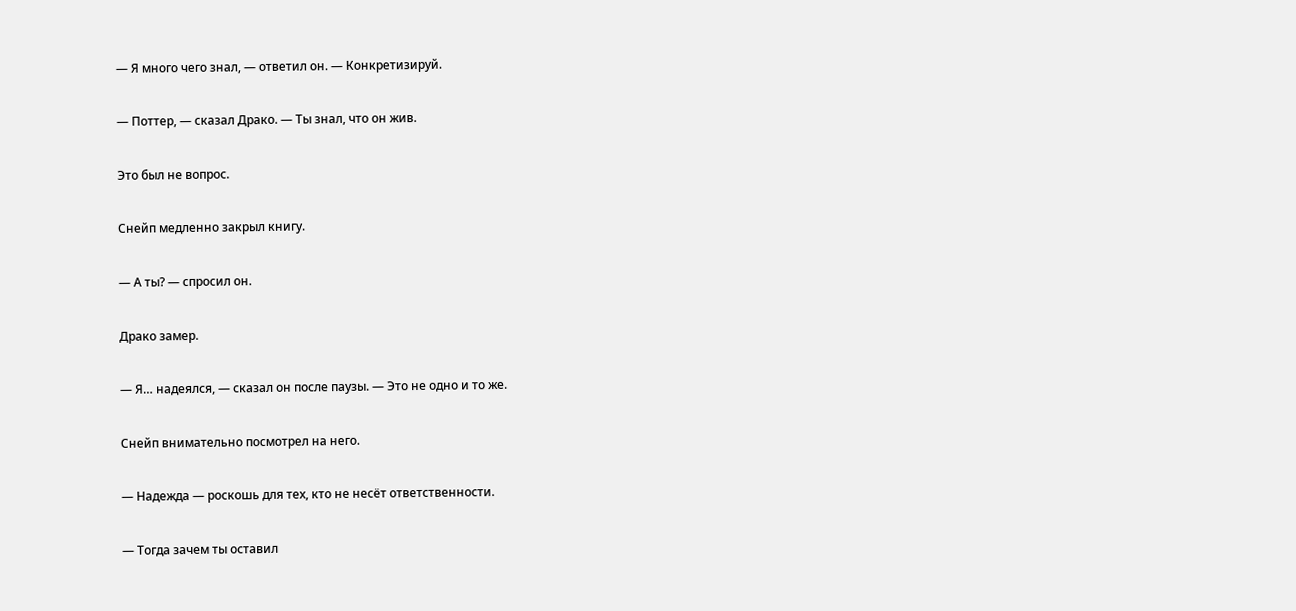— Я много чего знал, — ответил он. — Конкретизируй.

— Поттер, — сказал Драко. — Ты знал, что он жив.

Это был не вопрос.

Снейп медленно закрыл книгу.

— А ты? — спросил он.

Драко замер.

— Я… надеялся, — сказал он после паузы. — Это не одно и то же.

Снейп внимательно посмотрел на него.

— Надежда — роскошь для тех, кто не несёт ответственности.

— Тогда зачем ты оставил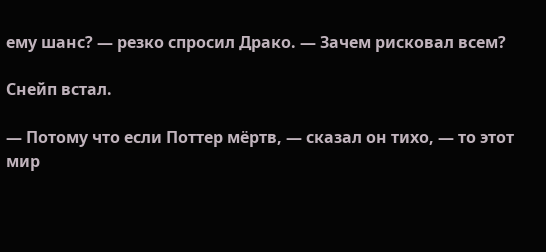ему шанс? — резко спросил Драко. — Зачем рисковал всем?

Снейп встал.

— Потому что если Поттер мёртв, — сказал он тихо, — то этот мир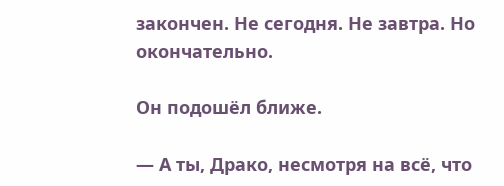закончен. Не сегодня. Не завтра. Но окончательно.

Он подошёл ближе.

— А ты, Драко, несмотря на всё, что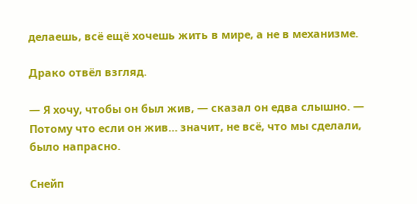делаешь, всё ещё хочешь жить в мире, а не в механизме.

Драко отвёл взгляд.

— Я хочу, чтобы он был жив, — сказал он едва слышно. — Потому что если он жив… значит, не всё, что мы сделали, было напрасно.

Снейп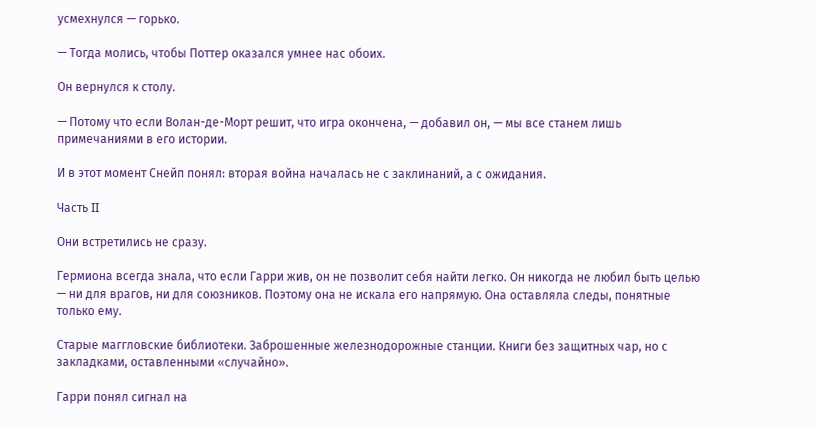усмехнулся — горько.

— Тогда молись, чтобы Поттер оказался умнее нас обоих.

Он вернулся к столу.

— Потому что если Волан-де-Морт решит, что игра окончена, — добавил он, — мы все станем лишь примечаниями в его истории.

И в этот момент Снейп понял: вторая война началась не с заклинаний, а с ожидания.

Часть II

Они встретились не сразу.

Гермиона всегда знала, что если Гарри жив, он не позволит себя найти легко. Он никогда не любил быть целью — ни для врагов, ни для союзников. Поэтому она не искала его напрямую. Она оставляла следы, понятные только ему.

Старые маггловские библиотеки. Заброшенные железнодорожные станции. Книги без защитных чар, но с закладками, оставленными «случайно».

Гарри понял сигнал на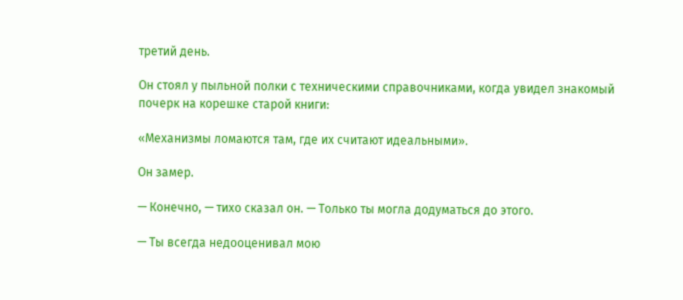третий день.

Он стоял у пыльной полки с техническими справочниками, когда увидел знакомый почерк на корешке старой книги:

«Механизмы ломаются там, где их считают идеальными».

Он замер.

— Конечно, — тихо сказал он. — Только ты могла додуматься до этого.

— Ты всегда недооценивал мою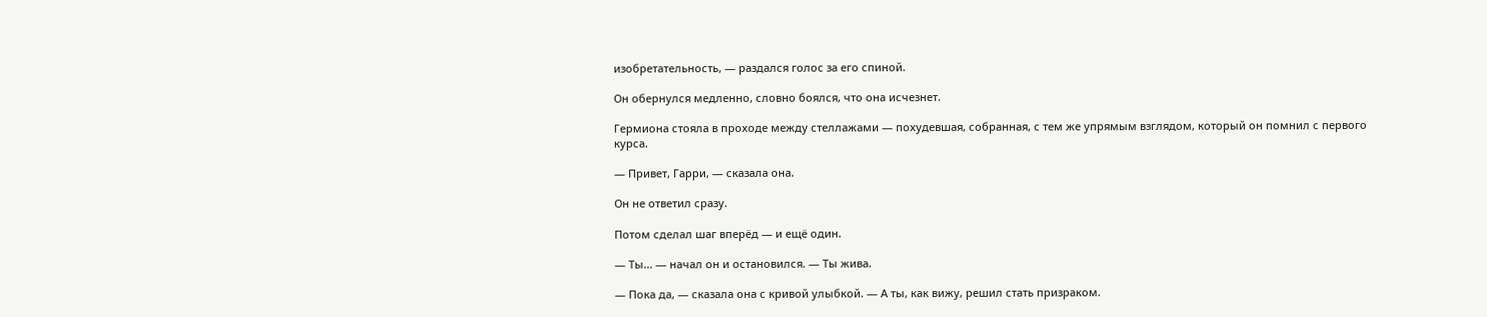изобретательность, — раздался голос за его спиной.

Он обернулся медленно, словно боялся, что она исчезнет.

Гермиона стояла в проходе между стеллажами — похудевшая, собранная, с тем же упрямым взглядом, который он помнил с первого курса.

— Привет, Гарри, — сказала она.

Он не ответил сразу.

Потом сделал шаг вперёд — и ещё один.

— Ты… — начал он и остановился. — Ты жива.

— Пока да, — сказала она с кривой улыбкой. — А ты, как вижу, решил стать призраком.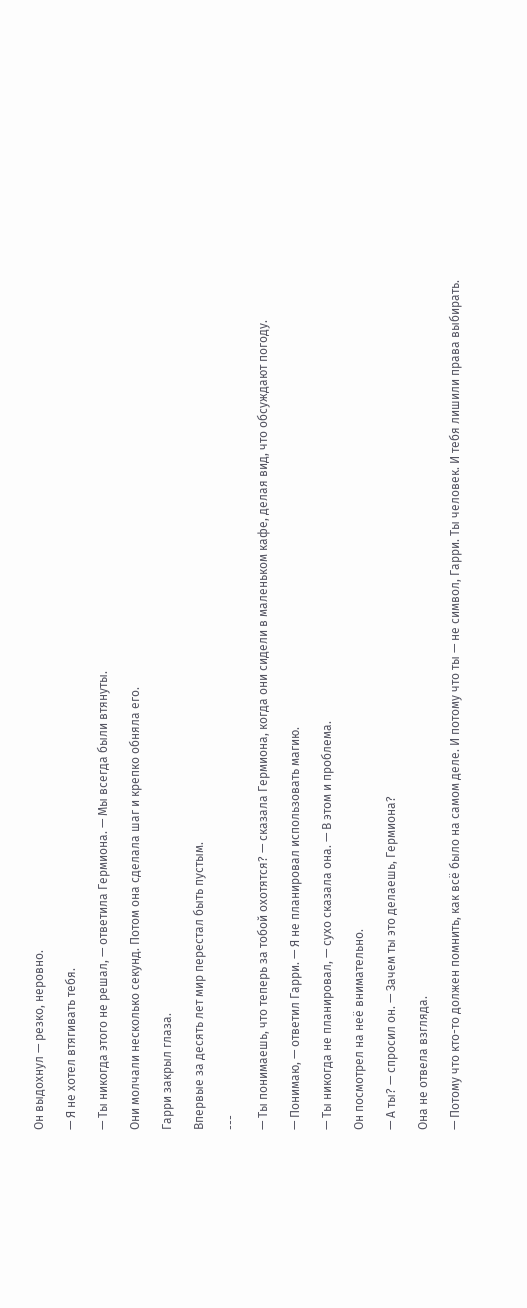Он выдохнул — резко, неровно.

— Я не хотел втягивать тебя.

— Ты никогда этого не решал, — ответила Гермиона. — Мы всегда были втянуты.

Они молчали несколько секунд. Потом она сделала шаг и крепко обняла его.

Гарри закрыл глаза.

Впервые за десять лет мир перестал быть пустым.

---

— Ты понимаешь, что теперь за тобой охотятся? — сказала Гермиона, когда они сидели в маленьком кафе, делая вид, что обсуждают погоду.

— Понимаю, — ответил Гарри. — Я не планировал использовать магию.

— Ты никогда не планировал, — сухо сказала она. — В этом и проблема.

Он посмотрел на неё внимательно.

— А ты? — спросил он. — Зачем ты это делаешь, Гермиона?

Она не отвела взгляда.

— Потому что кто-то должен помнить, как всё было на самом деле. И потому что ты — не символ, Гарри. Ты человек. И тебя лишили права выбирать.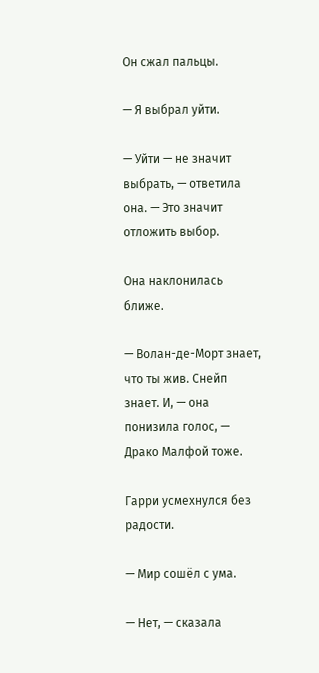Он сжал пальцы.

— Я выбрал уйти.

— Уйти — не значит выбрать, — ответила она. — Это значит отложить выбор.

Она наклонилась ближе.

— Волан-де-Морт знает, что ты жив. Снейп знает. И, — она понизила голос, — Драко Малфой тоже.

Гарри усмехнулся без радости.

— Мир сошёл с ума.

— Нет, — сказала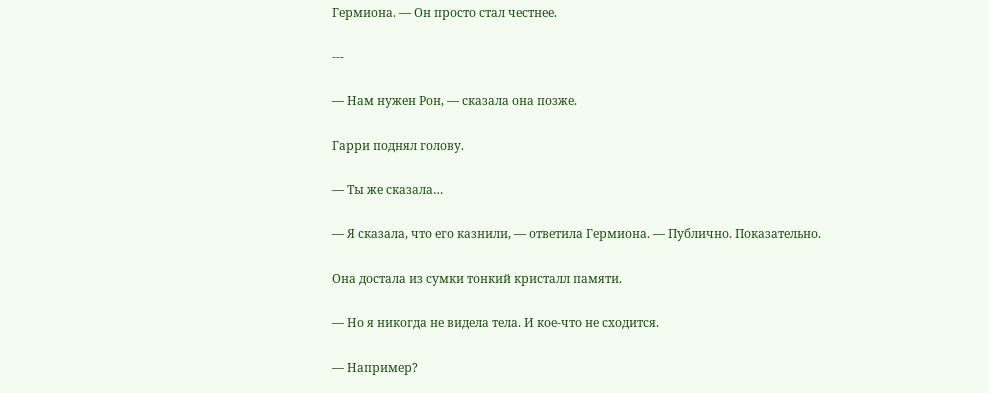Гермиона. — Он просто стал честнее.

---

— Нам нужен Рон, — сказала она позже.

Гарри поднял голову.

— Ты же сказала…

— Я сказала, что его казнили, — ответила Гермиона. — Публично. Показательно.

Она достала из сумки тонкий кристалл памяти.

— Но я никогда не видела тела. И кое-что не сходится.

— Например?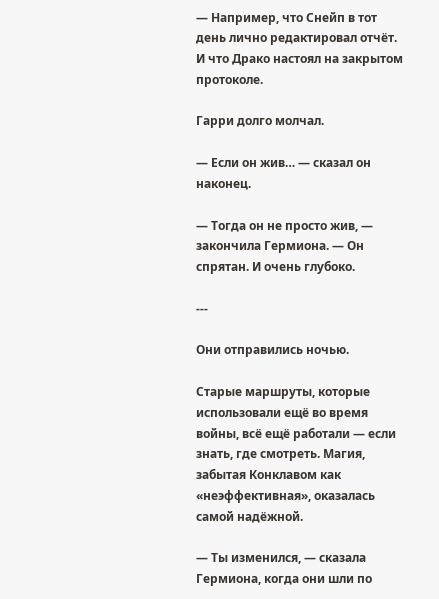— Например, что Снейп в тот день лично редактировал отчёт. И что Драко настоял на закрытом протоколе.

Гарри долго молчал.

— Если он жив… — сказал он наконец.

— Тогда он не просто жив, — закончила Гермиона. — Он спрятан. И очень глубоко.

---

Они отправились ночью.

Старые маршруты, которые использовали ещё во время войны, всё ещё работали — если знать, где смотреть. Магия, забытая Конклавом как «неэффективная», оказалась самой надёжной.

— Ты изменился, — сказала Гермиона, когда они шли по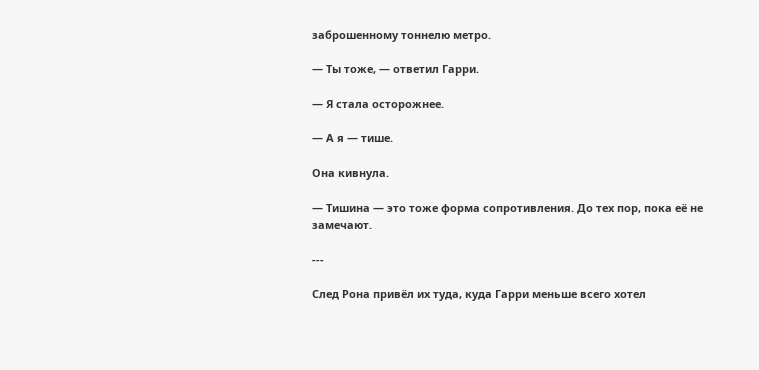заброшенному тоннелю метро.

— Ты тоже, — ответил Гарри.

— Я стала осторожнее.

— А я — тише.

Она кивнула.

— Тишина — это тоже форма сопротивления. До тех пор, пока её не замечают.

---

След Рона привёл их туда, куда Гарри меньше всего хотел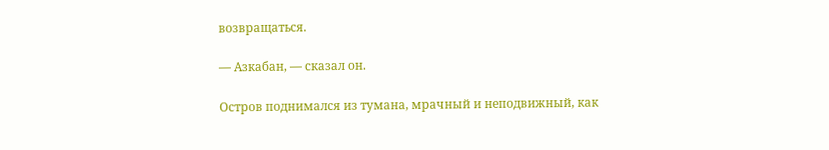возвращаться.

— Азкабан, — сказал он.

Остров поднимался из тумана, мрачный и неподвижный, как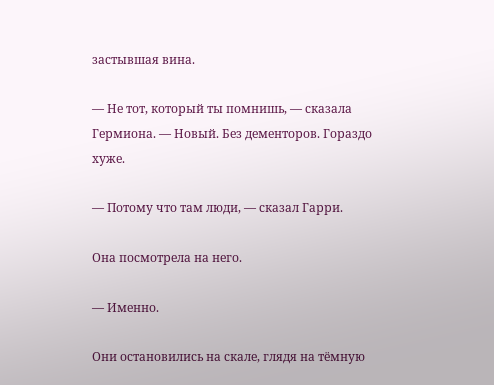застывшая вина.

— Не тот, который ты помнишь, — сказала Гермиона. — Новый. Без дементоров. Гораздо хуже.

— Потому что там люди, — сказал Гарри.

Она посмотрела на него.

— Именно.

Они остановились на скале, глядя на тёмную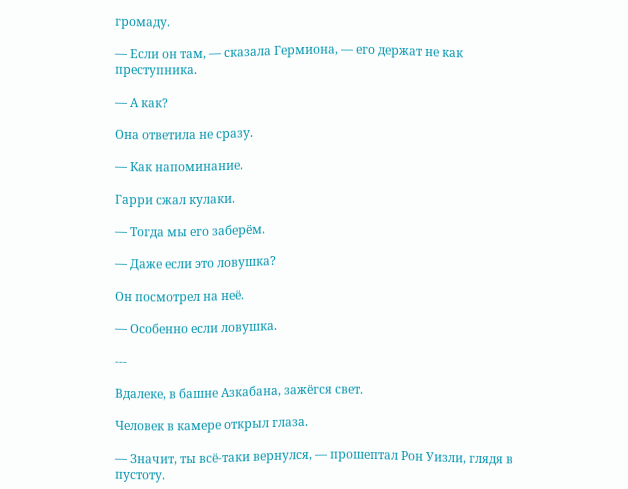громаду.

— Если он там, — сказала Гермиона, — его держат не как преступника.

— А как?

Она ответила не сразу.

— Как напоминание.

Гарри сжал кулаки.

— Тогда мы его заберём.

— Даже если это ловушка?

Он посмотрел на неё.

— Особенно если ловушка.

---

Вдалеке, в башне Азкабана, зажёгся свет.

Человек в камере открыл глаза.

— Значит, ты всё-таки вернулся, — прошептал Рон Уизли, глядя в пустоту.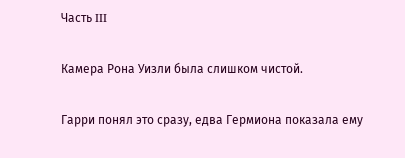Часть III

Камера Рона Уизли была слишком чистой.

Гарри понял это сразу, едва Гермиона показала ему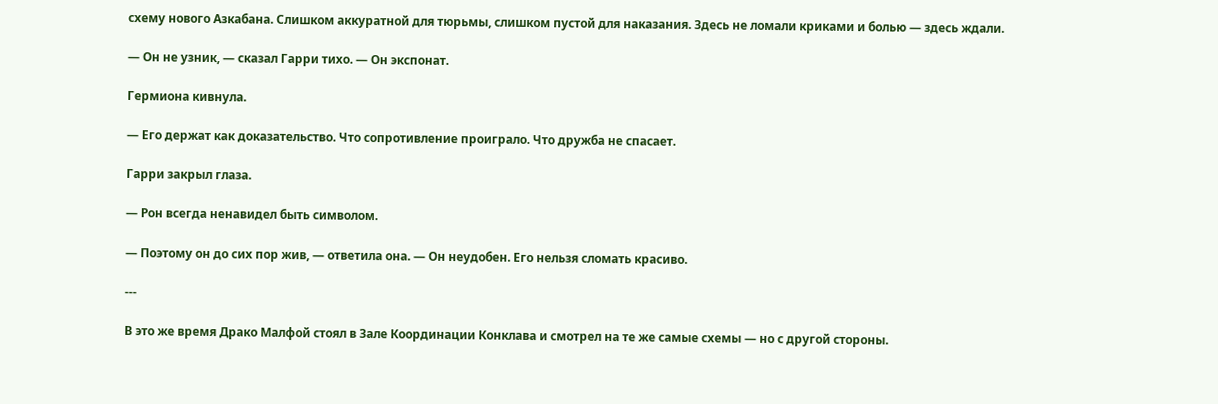схему нового Азкабана. Слишком аккуратной для тюрьмы, слишком пустой для наказания. Здесь не ломали криками и болью — здесь ждали.

— Он не узник, — сказал Гарри тихо. — Он экспонат.

Гермиона кивнула.

— Его держат как доказательство. Что сопротивление проиграло. Что дружба не спасает.

Гарри закрыл глаза.

— Рон всегда ненавидел быть символом.

— Поэтому он до сих пор жив, — ответила она. — Он неудобен. Его нельзя сломать красиво.

---

В это же время Драко Малфой стоял в Зале Координации Конклава и смотрел на те же самые схемы — но с другой стороны.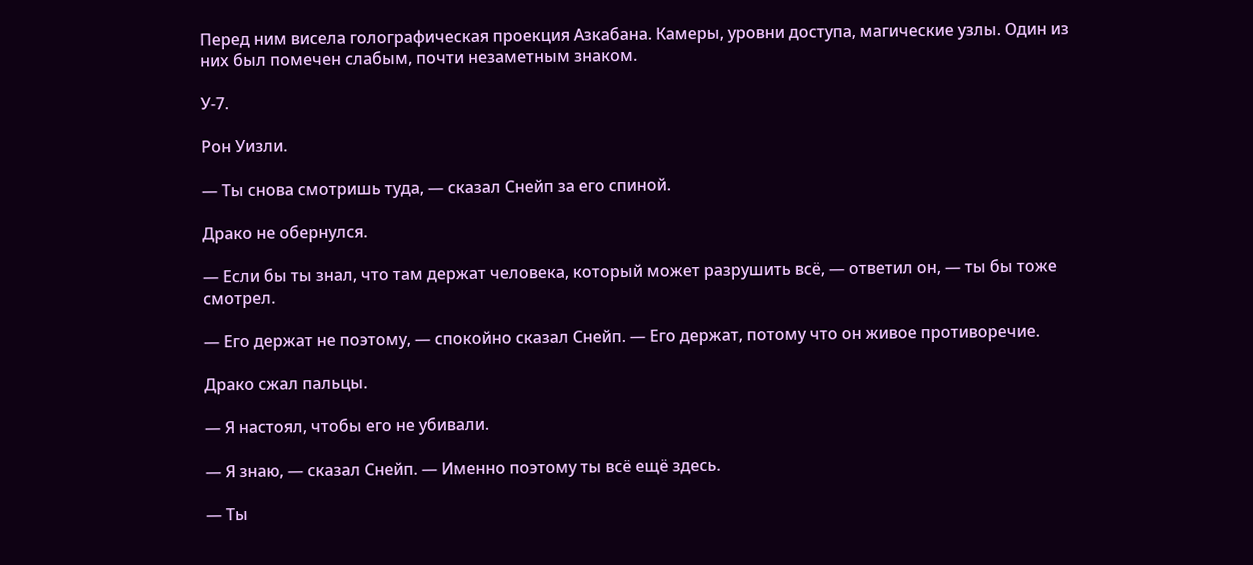Перед ним висела голографическая проекция Азкабана. Камеры, уровни доступа, магические узлы. Один из них был помечен слабым, почти незаметным знаком.

У-7.

Рон Уизли.

— Ты снова смотришь туда, — сказал Снейп за его спиной.

Драко не обернулся.

— Если бы ты знал, что там держат человека, который может разрушить всё, — ответил он, — ты бы тоже смотрел.

— Его держат не поэтому, — спокойно сказал Снейп. — Его держат, потому что он живое противоречие.

Драко сжал пальцы.

— Я настоял, чтобы его не убивали.

— Я знаю, — сказал Снейп. — Именно поэтому ты всё ещё здесь.

— Ты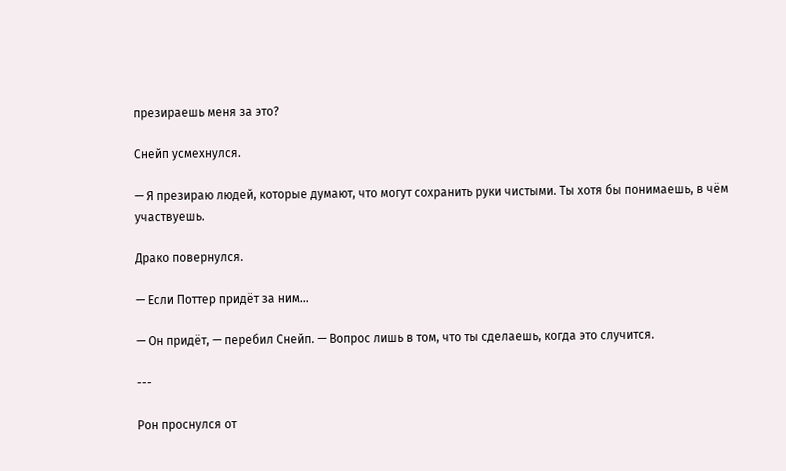презираешь меня за это?

Снейп усмехнулся.

— Я презираю людей, которые думают, что могут сохранить руки чистыми. Ты хотя бы понимаешь, в чём участвуешь.

Драко повернулся.

— Если Поттер придёт за ним…

— Он придёт, — перебил Снейп. — Вопрос лишь в том, что ты сделаешь, когда это случится.

---

Рон проснулся от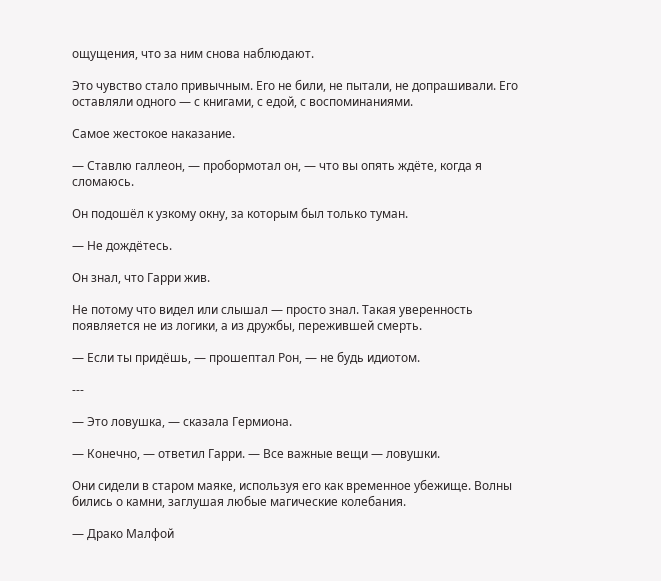ощущения, что за ним снова наблюдают.

Это чувство стало привычным. Его не били, не пытали, не допрашивали. Его оставляли одного — с книгами, с едой, с воспоминаниями.

Самое жестокое наказание.

— Ставлю галлеон, — пробормотал он, — что вы опять ждёте, когда я сломаюсь.

Он подошёл к узкому окну, за которым был только туман.

— Не дождётесь.

Он знал, что Гарри жив.

Не потому что видел или слышал — просто знал. Такая уверенность появляется не из логики, а из дружбы, пережившей смерть.

— Если ты придёшь, — прошептал Рон, — не будь идиотом.

---

— Это ловушка, — сказала Гермиона.

— Конечно, — ответил Гарри. — Все важные вещи — ловушки.

Они сидели в старом маяке, используя его как временное убежище. Волны бились о камни, заглушая любые магические колебания.

— Драко Малфой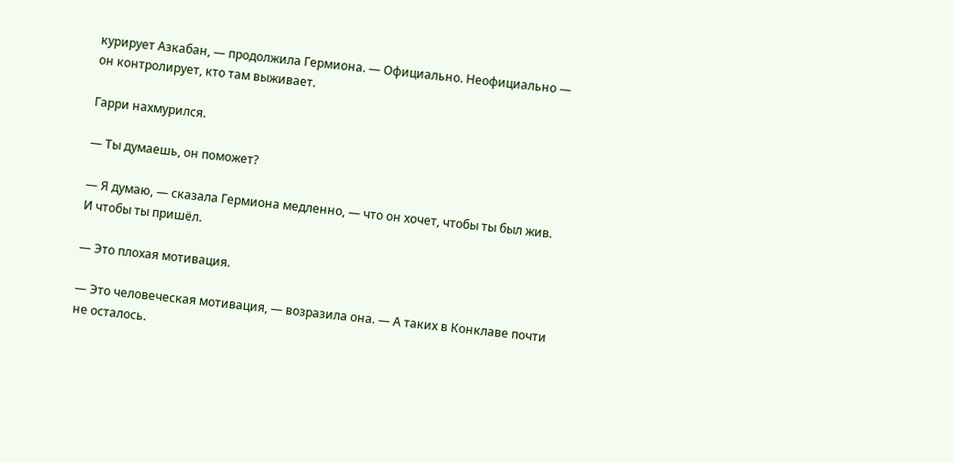курирует Азкабан, — продолжила Гермиона. — Официально. Неофициально — он контролирует, кто там выживает.

Гарри нахмурился.

— Ты думаешь, он поможет?

— Я думаю, — сказала Гермиона медленно, — что он хочет, чтобы ты был жив. И чтобы ты пришёл.

— Это плохая мотивация.

— Это человеческая мотивация, — возразила она. — А таких в Конклаве почти не осталось.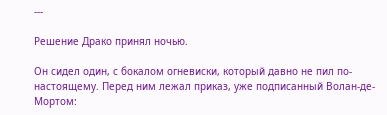---

Решение Драко принял ночью.

Он сидел один, с бокалом огневиски, который давно не пил по-настоящему. Перед ним лежал приказ, уже подписанный Волан-де-Мортом: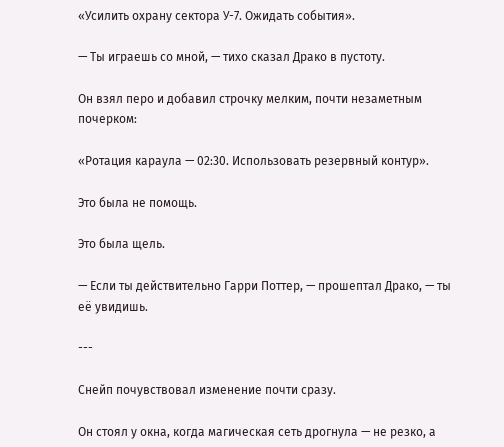«Усилить охрану сектора У-7. Ожидать события».

— Ты играешь со мной, — тихо сказал Драко в пустоту.

Он взял перо и добавил строчку мелким, почти незаметным почерком:

«Ротация караула — 02:30. Использовать резервный контур».

Это была не помощь.

Это была щель.

— Если ты действительно Гарри Поттер, — прошептал Драко, — ты её увидишь.

---

Снейп почувствовал изменение почти сразу.

Он стоял у окна, когда магическая сеть дрогнула — не резко, а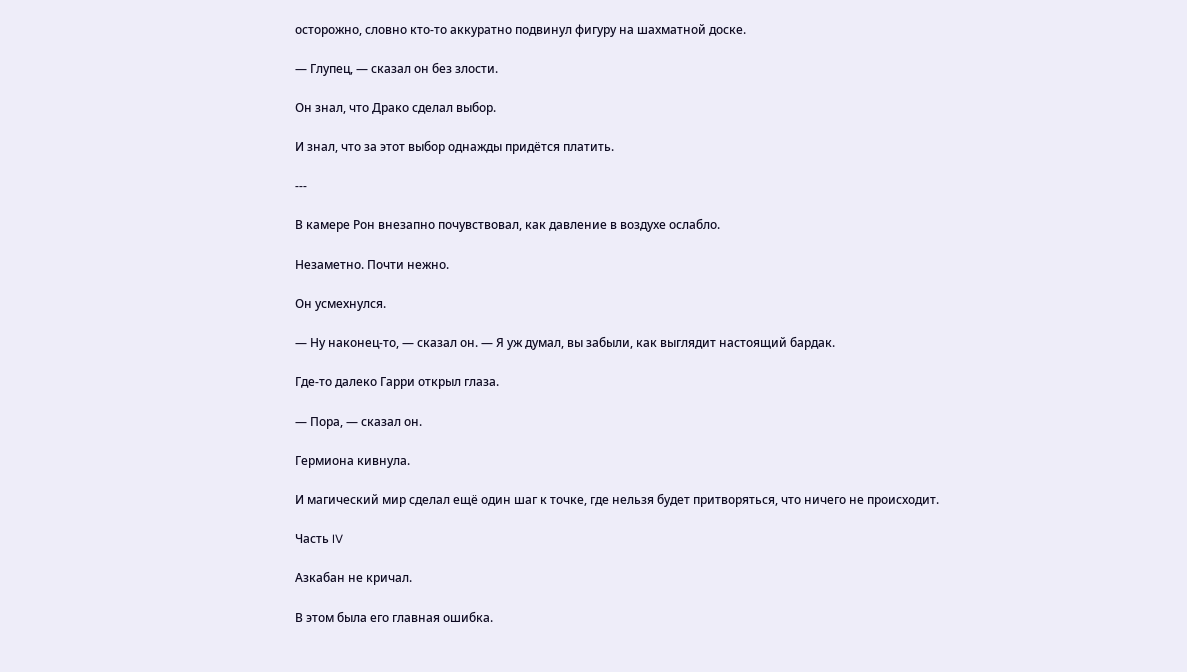осторожно, словно кто-то аккуратно подвинул фигуру на шахматной доске.

— Глупец, — сказал он без злости.

Он знал, что Драко сделал выбор.

И знал, что за этот выбор однажды придётся платить.

---

В камере Рон внезапно почувствовал, как давление в воздухе ослабло.

Незаметно. Почти нежно.

Он усмехнулся.

— Ну наконец-то, — сказал он. — Я уж думал, вы забыли, как выглядит настоящий бардак.

Где-то далеко Гарри открыл глаза.

— Пора, — сказал он.

Гермиона кивнула.

И магический мир сделал ещё один шаг к точке, где нельзя будет притворяться, что ничего не происходит.

Часть IV

Азкабан не кричал.

В этом была его главная ошибка.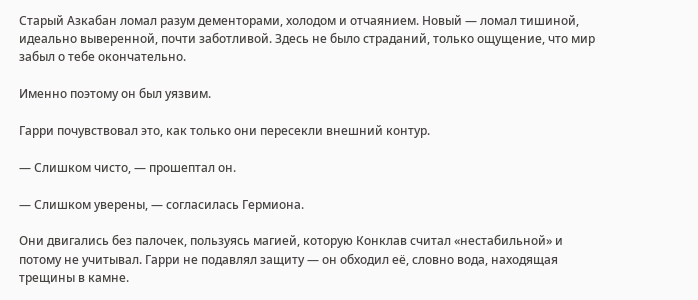Старый Азкабан ломал разум дементорами, холодом и отчаянием. Новый — ломал тишиной, идеально выверенной, почти заботливой. Здесь не было страданий, только ощущение, что мир забыл о тебе окончательно.

Именно поэтому он был уязвим.

Гарри почувствовал это, как только они пересекли внешний контур.

— Слишком чисто, — прошептал он.

— Слишком уверены, — согласилась Гермиона.

Они двигались без палочек, пользуясь магией, которую Конклав считал «нестабильной» и потому не учитывал. Гарри не подавлял защиту — он обходил её, словно вода, находящая трещины в камне.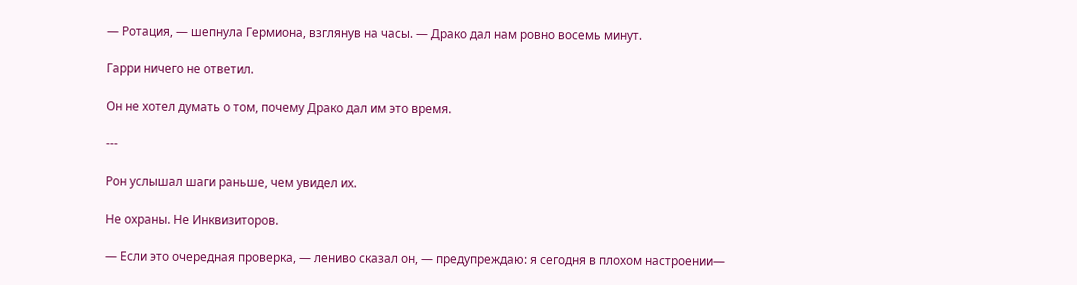— Ротация, — шепнула Гермиона, взглянув на часы. — Драко дал нам ровно восемь минут.

Гарри ничего не ответил.

Он не хотел думать о том, почему Драко дал им это время.

---

Рон услышал шаги раньше, чем увидел их.

Не охраны. Не Инквизиторов.

— Если это очередная проверка, — лениво сказал он, — предупреждаю: я сегодня в плохом настроении—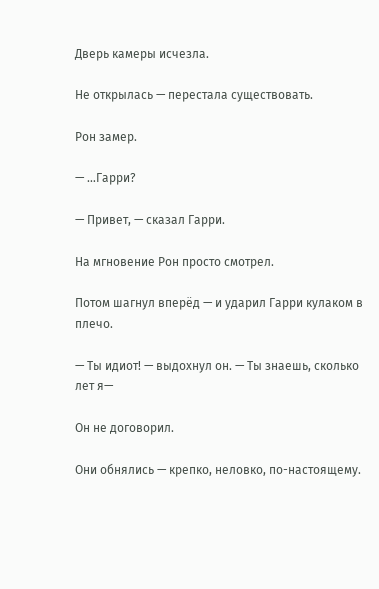Дверь камеры исчезла.

Не открылась — перестала существовать.

Рон замер.

— …Гарри?

— Привет, — сказал Гарри.

На мгновение Рон просто смотрел.

Потом шагнул вперёд — и ударил Гарри кулаком в плечо.

— Ты идиот! — выдохнул он. — Ты знаешь, сколько лет я—

Он не договорил.

Они обнялись — крепко, неловко, по-настоящему.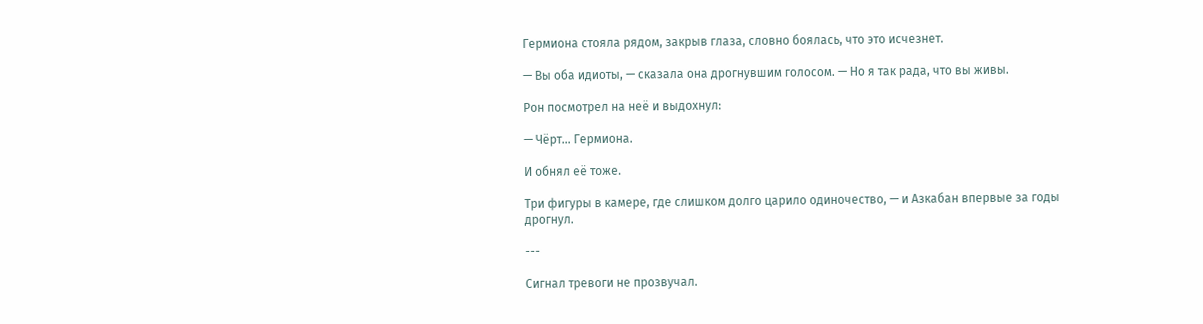Гермиона стояла рядом, закрыв глаза, словно боялась, что это исчезнет.

— Вы оба идиоты, — сказала она дрогнувшим голосом. — Но я так рада, что вы живы.

Рон посмотрел на неё и выдохнул:

— Чёрт… Гермиона.

И обнял её тоже.

Три фигуры в камере, где слишком долго царило одиночество, — и Азкабан впервые за годы дрогнул.

---

Сигнал тревоги не прозвучал.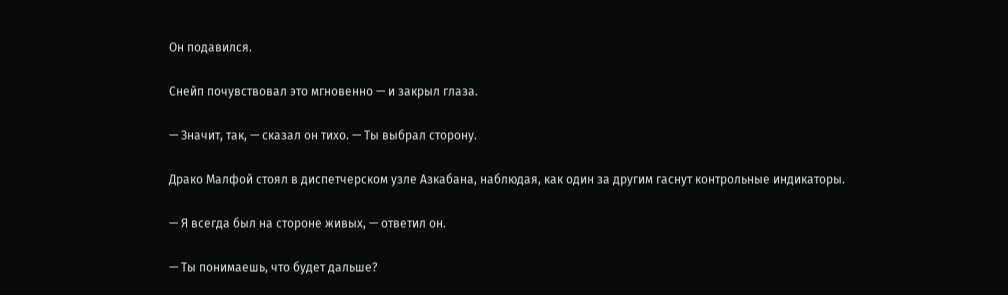Он подавился.

Снейп почувствовал это мгновенно — и закрыл глаза.

— Значит, так, — сказал он тихо. — Ты выбрал сторону.

Драко Малфой стоял в диспетчерском узле Азкабана, наблюдая, как один за другим гаснут контрольные индикаторы.

— Я всегда был на стороне живых, — ответил он.

— Ты понимаешь, что будет дальше?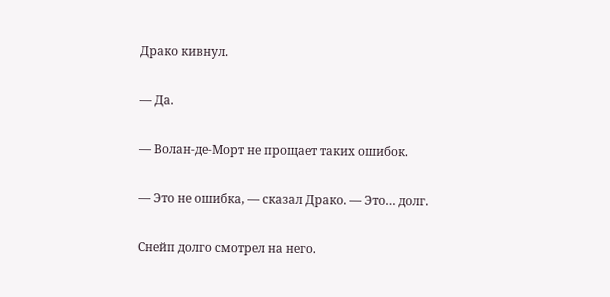Драко кивнул.

— Да.

— Волан-де-Морт не прощает таких ошибок.

— Это не ошибка, — сказал Драко. — Это… долг.

Снейп долго смотрел на него.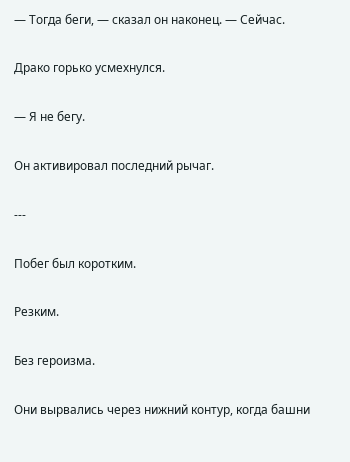— Тогда беги, — сказал он наконец. — Сейчас.

Драко горько усмехнулся.

— Я не бегу.

Он активировал последний рычаг.

---

Побег был коротким.

Резким.

Без героизма.

Они вырвались через нижний контур, когда башни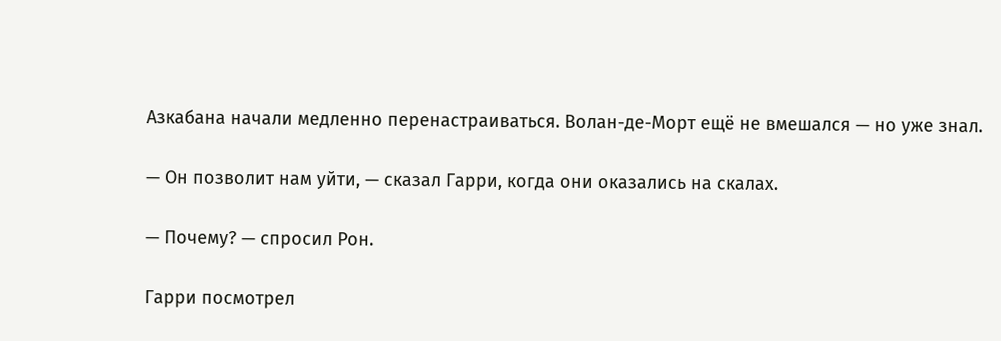Азкабана начали медленно перенастраиваться. Волан-де-Морт ещё не вмешался — но уже знал.

— Он позволит нам уйти, — сказал Гарри, когда они оказались на скалах.

— Почему? — спросил Рон.

Гарри посмотрел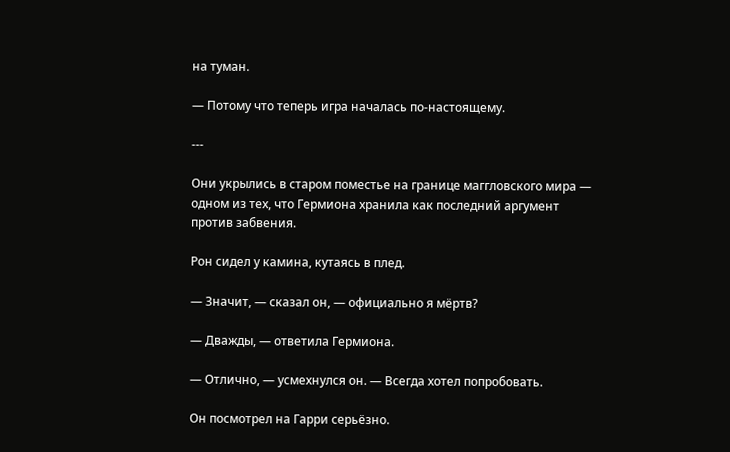на туман.

— Потому что теперь игра началась по-настоящему.

---

Они укрылись в старом поместье на границе маггловского мира — одном из тех, что Гермиона хранила как последний аргумент против забвения.

Рон сидел у камина, кутаясь в плед.

— Значит, — сказал он, — официально я мёртв?

— Дважды, — ответила Гермиона.

— Отлично, — усмехнулся он. — Всегда хотел попробовать.

Он посмотрел на Гарри серьёзно.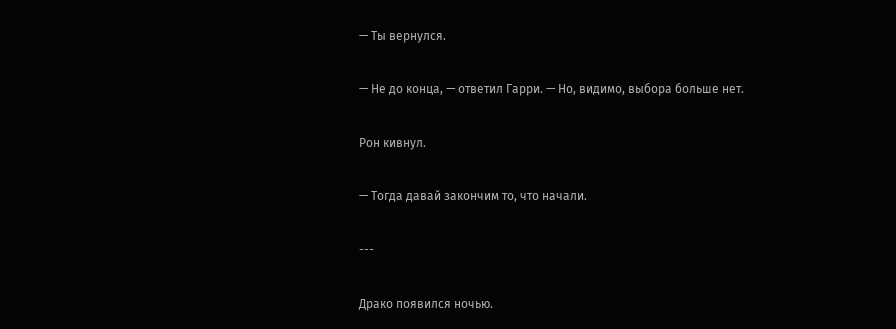— Ты вернулся.

— Не до конца, — ответил Гарри. — Но, видимо, выбора больше нет.

Рон кивнул.

— Тогда давай закончим то, что начали.

---

Драко появился ночью.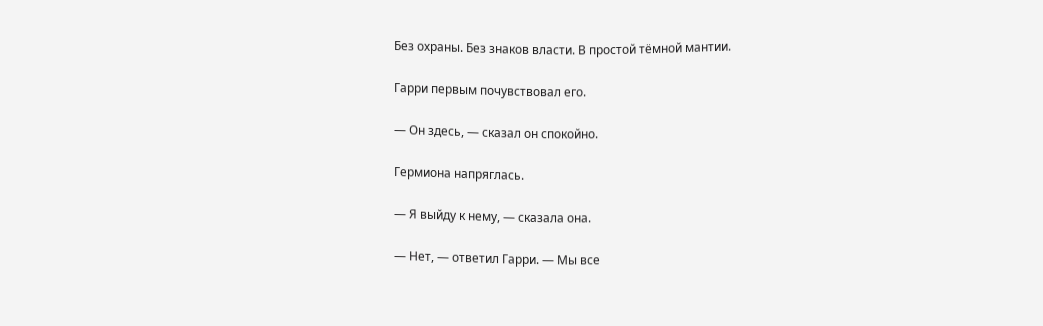Без охраны. Без знаков власти. В простой тёмной мантии.

Гарри первым почувствовал его.

— Он здесь, — сказал он спокойно.

Гермиона напряглась.

— Я выйду к нему, — сказала она.

— Нет, — ответил Гарри. — Мы все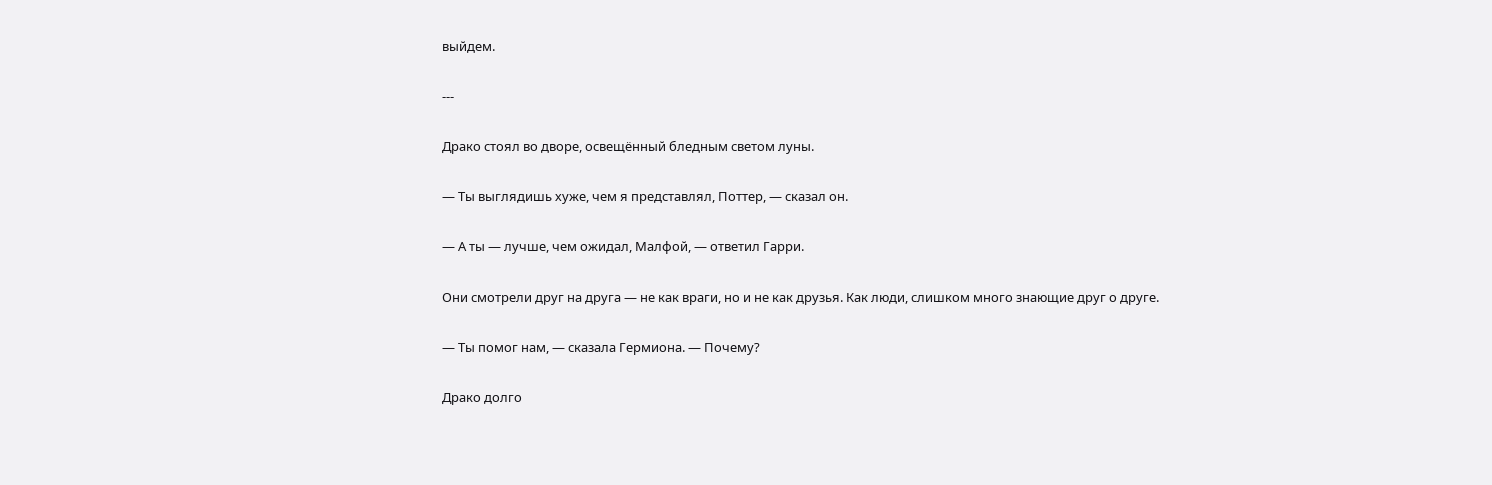выйдем.

---

Драко стоял во дворе, освещённый бледным светом луны.

— Ты выглядишь хуже, чем я представлял, Поттер, — сказал он.

— А ты — лучше, чем ожидал, Малфой, — ответил Гарри.

Они смотрели друг на друга — не как враги, но и не как друзья. Как люди, слишком много знающие друг о друге.

— Ты помог нам, — сказала Гермиона. — Почему?

Драко долго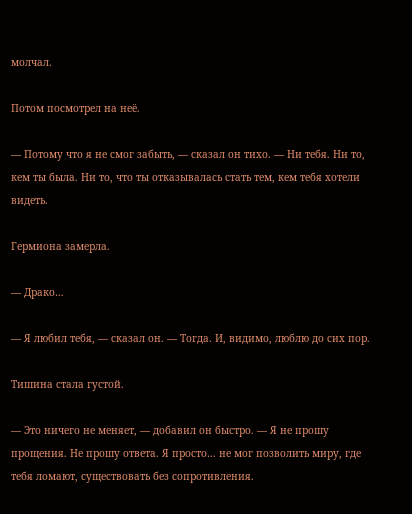молчал.

Потом посмотрел на неё.

— Потому что я не смог забыть, — сказал он тихо. — Ни тебя. Ни то, кем ты была. Ни то, что ты отказывалась стать тем, кем тебя хотели видеть.

Гермиона замерла.

— Драко…

— Я любил тебя, — сказал он. — Тогда. И, видимо, люблю до сих пор.

Тишина стала густой.

— Это ничего не меняет, — добавил он быстро. — Я не прошу прощения. Не прошу ответа. Я просто… не мог позволить миру, где тебя ломают, существовать без сопротивления.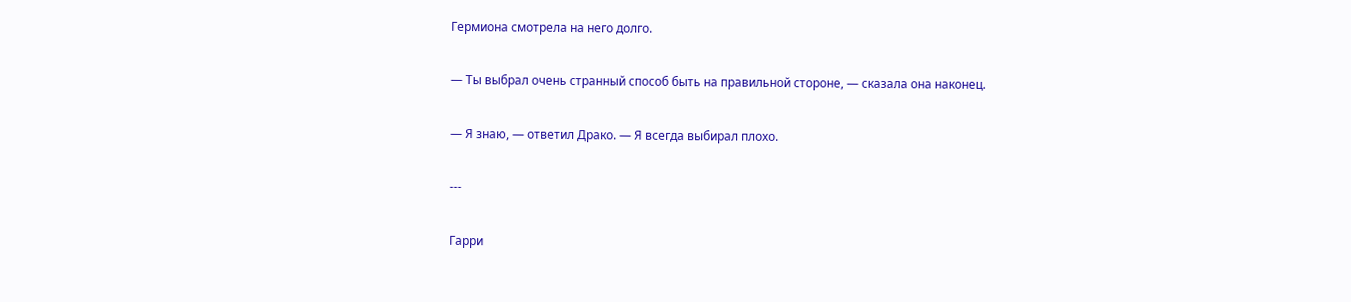Гермиона смотрела на него долго.

— Ты выбрал очень странный способ быть на правильной стороне, — сказала она наконец.

— Я знаю, — ответил Драко. — Я всегда выбирал плохо.

---

Гарри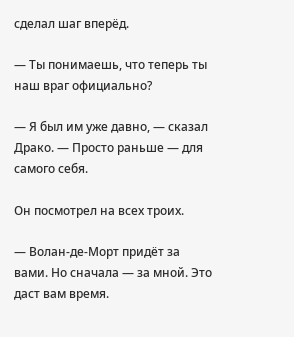сделал шаг вперёд.

— Ты понимаешь, что теперь ты наш враг официально?

— Я был им уже давно, — сказал Драко. — Просто раньше — для самого себя.

Он посмотрел на всех троих.

— Волан-де-Морт придёт за вами. Но сначала — за мной. Это даст вам время.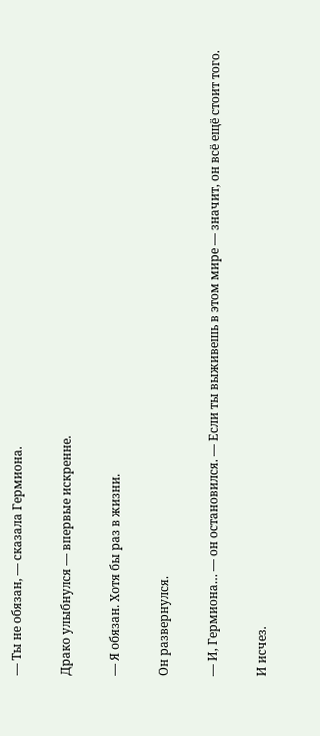— Ты не обязан, — сказала Гермиона.

Драко улыбнулся — впервые искренне.

— Я обязан. Хотя бы раз в жизни.

Он развернулся.

— И, Гермиона… — он остановился. — Если ты выживешь в этом мире — значит, он всё ещё стоит того.

И исчез.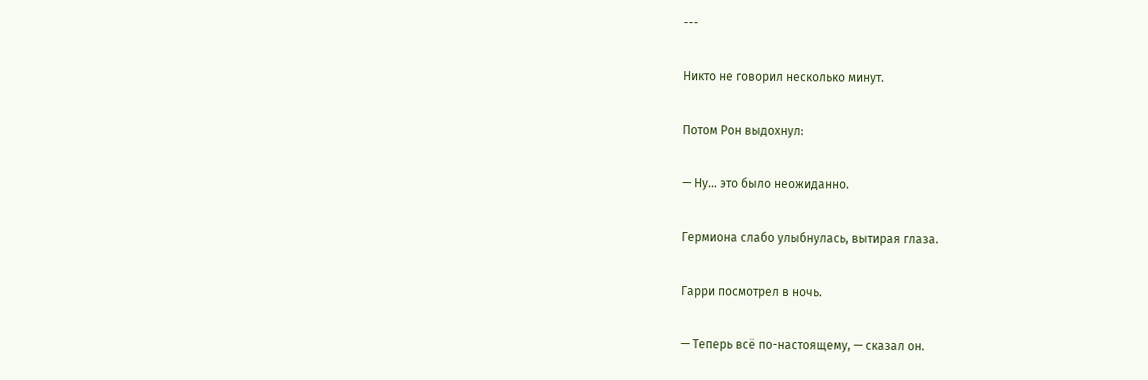---

Никто не говорил несколько минут.

Потом Рон выдохнул:

— Ну… это было неожиданно.

Гермиона слабо улыбнулась, вытирая глаза.

Гарри посмотрел в ночь.

— Теперь всё по-настоящему, — сказал он.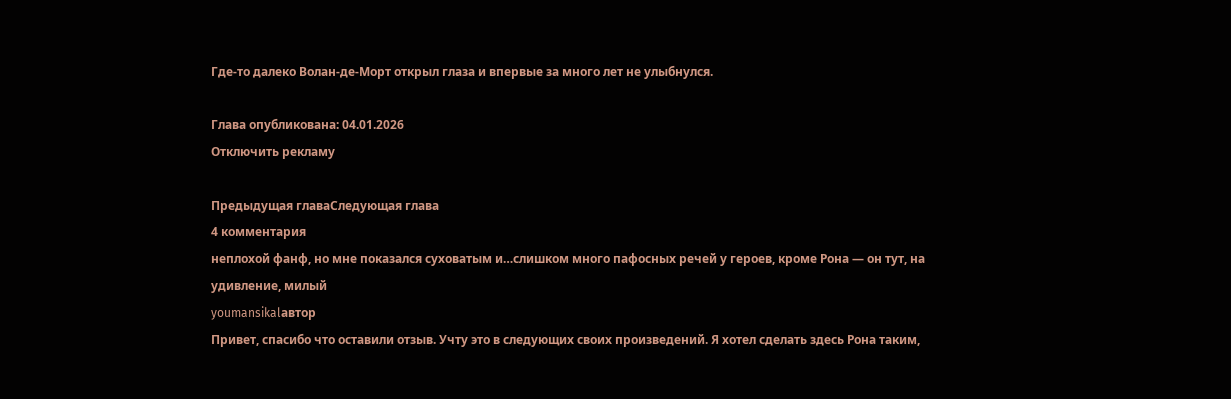Где-то далеко Волан-де-Морт открыл глаза и впервые за много лет не улыбнулся.

Глава опубликована: 04.01.2026
Отключить рекламу

Предыдущая главаСледующая глава
4 комментария
неплохой фанф, но мне показался суховатым и…слишком много пафосных речей у героев, кроме Рона — он тут, на удивление, милый
youmansikalавтор
Привет, спасибо что оставили отзыв. Учту это в следующих своих произведений. Я хотел сделать здесь Рона таким,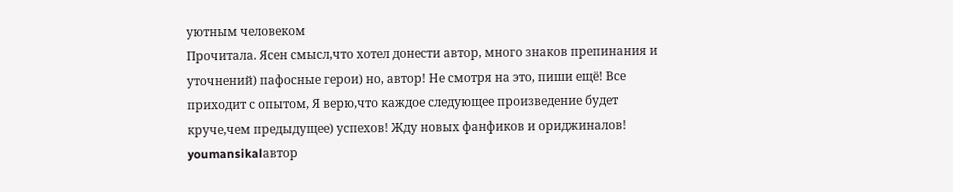уютным человеком
Прочитала. Ясен смысл,что хотел донести автор, много знаков препинания и уточнений) пафосные герои) но, автор! Не смотря на это, пиши ещё! Все приходит с опытом, Я верю,что каждое следующее произведение будет круче,чем предыдущее) успехов! Жду новых фанфиков и ориджиналов!
youmansikalавтор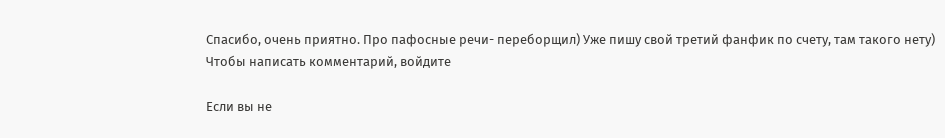Спасибо, очень приятно. Про пафосные речи- переборщил) Уже пишу свой третий фанфик по счету, там такого нету)
Чтобы написать комментарий, войдите

Если вы не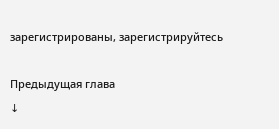зарегистрированы, зарегистрируйтесь

Предыдущая глава
↓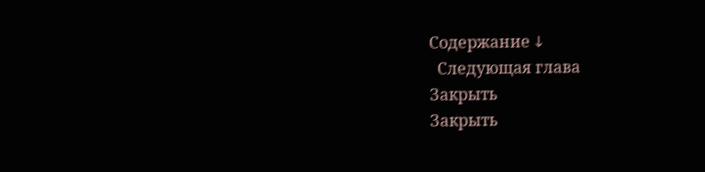Содержание ↓
  Следующая глава
Закрыть
Закрыть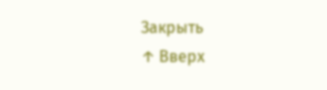Закрыть
↑ Вверх